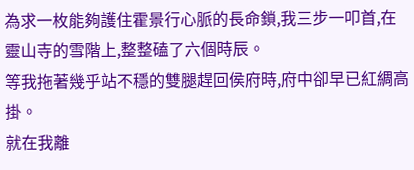為求一枚能夠護住霍景行心脈的長命鎖,我三步一叩首,在靈山寺的雪階上,整整磕了六個時辰。
等我拖著幾乎站不穩的雙腿趕回侯府時,府中卻早已紅綢高掛。
就在我離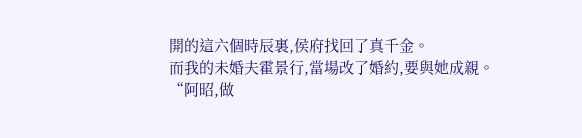開的這六個時辰裏,侯府找回了真千金。
而我的未婚夫霍景行,當場改了婚約,要與她成親。
“阿昭,做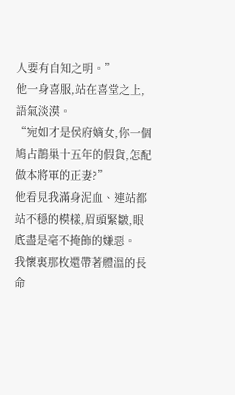人要有自知之明。”
他一身喜服,站在喜堂之上,語氣淡漠。
“宛如才是侯府嫡女,你一個鳩占鵲巢十五年的假貨,怎配做本將軍的正妻?”
他看見我滿身泥血、連站都站不穩的模樣,眉頭緊皺,眼底盡是毫不掩飾的嫌惡。
我懷裏那枚還帶著體溫的長命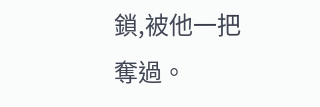鎖,被他一把奪過。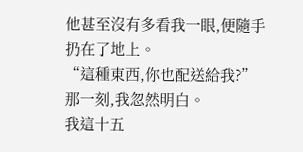他甚至沒有多看我一眼,便隨手扔在了地上。
“這種東西,你也配送給我?”
那一刻,我忽然明白。
我這十五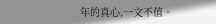年的真心,一文不值。